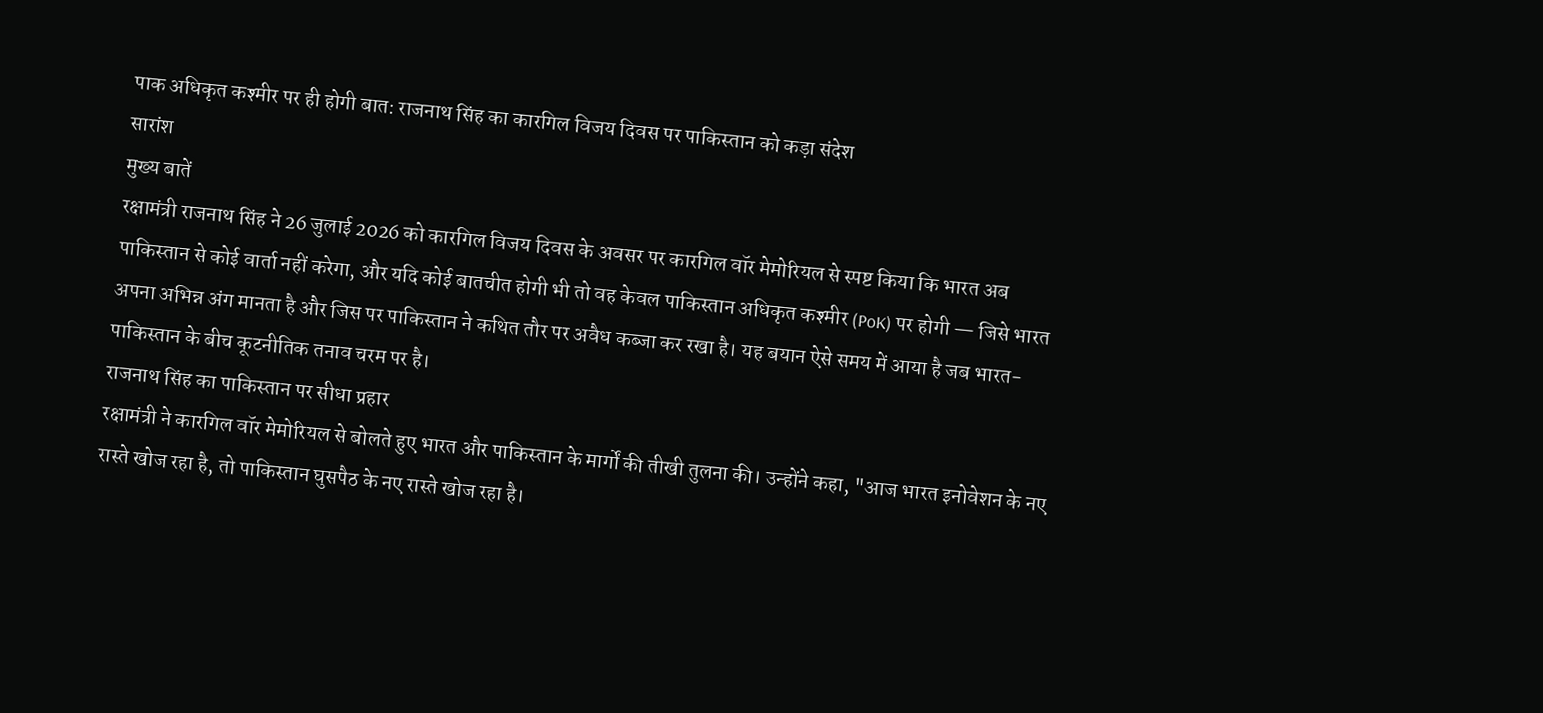पाक अधिकृत कश्मीर पर ही होगी बात: राजनाथ सिंह का कारगिल विजय दिवस पर पाकिस्तान को कड़ा संदेश
सारांश
मुख्य बातें
रक्षामंत्री राजनाथ सिंह ने 26 जुलाई 2026 को कारगिल विजय दिवस के अवसर पर कारगिल वॉर मेमोरियल से स्पष्ट किया कि भारत अब पाकिस्तान से कोई वार्ता नहीं करेगा, और यदि कोई बातचीत होगी भी तो वह केवल पाकिस्तान अधिकृत कश्मीर (PoK) पर होगी — जिसे भारत अपना अभिन्न अंग मानता है और जिस पर पाकिस्तान ने कथित तौर पर अवैध कब्जा कर रखा है। यह बयान ऐसे समय में आया है जब भारत-पाकिस्तान के बीच कूटनीतिक तनाव चरम पर है।
राजनाथ सिंह का पाकिस्तान पर सीधा प्रहार
रक्षामंत्री ने कारगिल वॉर मेमोरियल से बोलते हुए भारत और पाकिस्तान के मार्गों की तीखी तुलना की। उन्होंने कहा, "आज भारत इनोवेशन के नए रास्ते खोज रहा है, तो पाकिस्तान घुसपैठ के नए रास्ते खोज रहा है।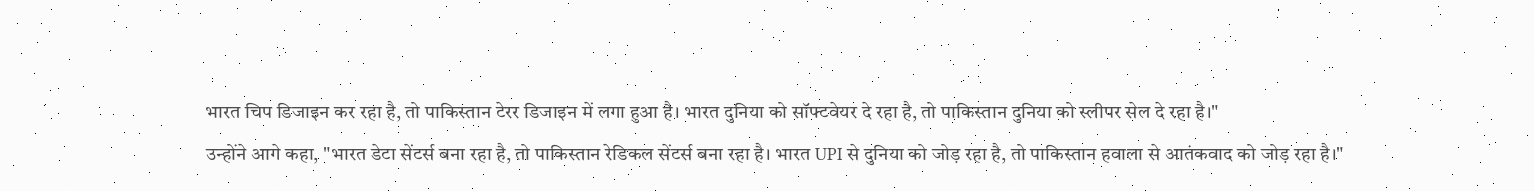भारत चिप डिजाइन कर रहा है, तो पाकिस्तान टेरर डिजाइन में लगा हुआ है। भारत दुनिया को सॉफ्टवेयर दे रहा है, तो पाकिस्तान दुनिया को स्लीपर सेल दे रहा है।"
उन्होंने आगे कहा, "भारत डेटा सेंटर्स बना रहा है, तो पाकिस्तान रेडिकल सेंटर्स बना रहा है। भारत UPI से दुनिया को जोड़ रहा है, तो पाकिस्तान हवाला से आतंकवाद को जोड़ रहा है।"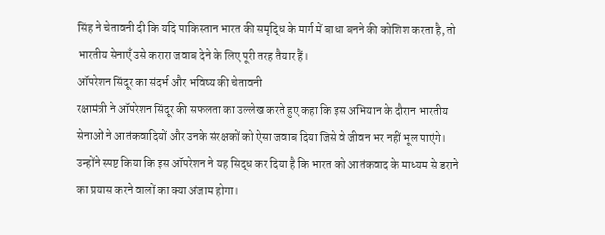सिंह ने चेतावनी दी कि यदि पाकिस्तान भारत की समृद्धि के मार्ग में बाधा बनने की कोशिश करता है, तो भारतीय सेनाएँ उसे करारा जवाब देने के लिए पूरी तरह तैयार हैं।
ऑपरेशन सिंदूर का संदर्भ और भविष्य की चेतावनी
रक्षामंत्री ने ऑपरेशन सिंदूर की सफलता का उल्लेख करते हुए कहा कि इस अभियान के दौरान भारतीय सेनाओं ने आतंकवादियों और उनके संरक्षकों को ऐसा जवाब दिया जिसे वे जीवन भर नहीं भूल पाएंगे। उन्होंने स्पष्ट किया कि इस ऑपरेशन ने यह सिद्ध कर दिया है कि भारत को आतंकवाद के माध्यम से डराने का प्रयास करने वालों का क्या अंजाम होगा।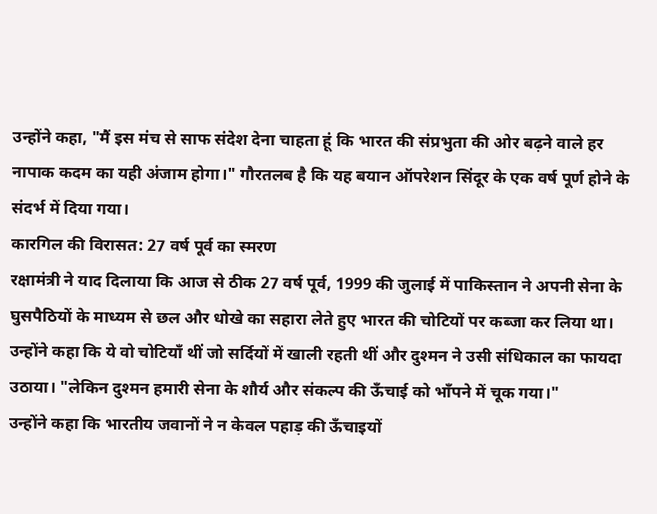उन्होंने कहा, "मैं इस मंच से साफ संदेश देना चाहता हूं कि भारत की संप्रभुता की ओर बढ़ने वाले हर नापाक कदम का यही अंजाम होगा।" गौरतलब है कि यह बयान ऑपरेशन सिंदूर के एक वर्ष पूर्ण होने के संदर्भ में दिया गया।
कारगिल की विरासत: 27 वर्ष पूर्व का स्मरण
रक्षामंत्री ने याद दिलाया कि आज से ठीक 27 वर्ष पूर्व, 1999 की जुलाई में पाकिस्तान ने अपनी सेना के घुसपैठियों के माध्यम से छल और धोखे का सहारा लेते हुए भारत की चोटियों पर कब्जा कर लिया था। उन्होंने कहा कि ये वो चोटियाँ थीं जो सर्दियों में खाली रहती थीं और दुश्मन ने उसी संधिकाल का फायदा उठाया। "लेकिन दुश्मन हमारी सेना के शौर्य और संकल्प की ऊँचाई को भाँपने में चूक गया।"
उन्होंने कहा कि भारतीय जवानों ने न केवल पहाड़ की ऊँचाइयों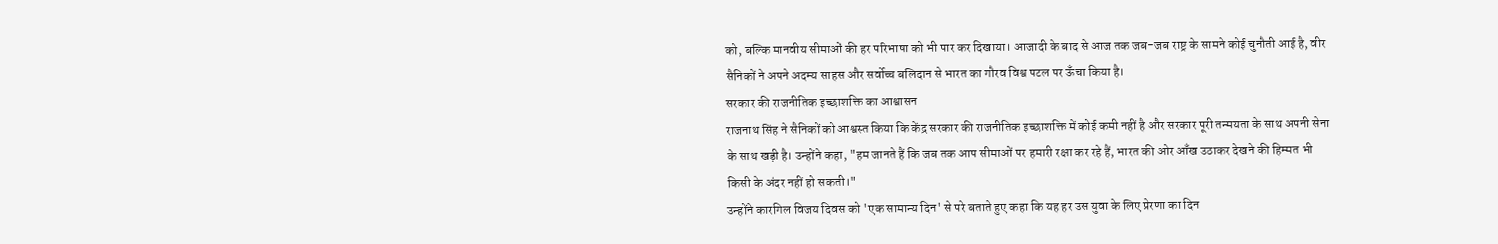को, बल्कि मानवीय सीमाओं की हर परिभाषा को भी पार कर दिखाया। आजादी के बाद से आज तक जब-जब राष्ट्र के सामने कोई चुनौती आई है, वीर सैनिकों ने अपने अदम्य साहस और सर्वोच्च बलिदान से भारत का गौरव विश्व पटल पर ऊँचा किया है।
सरकार की राजनीतिक इच्छाशक्ति का आश्वासन
राजनाथ सिंह ने सैनिकों को आश्वस्त किया कि केंद्र सरकार की राजनीतिक इच्छाशक्ति में कोई कमी नहीं है और सरकार पूरी तन्मयता के साथ अपनी सेना के साथ खड़ी है। उन्होंने कहा, "हम जानते हैं कि जब तक आप सीमाओं पर हमारी रक्षा कर रहे हैं, भारत की ओर आँख उठाकर देखने की हिम्मत भी किसी के अंदर नहीं हो सकती।"
उन्होंने कारगिल विजय दिवस को 'एक सामान्य दिन' से परे बताते हुए कहा कि यह हर उस युवा के लिए प्रेरणा का दिन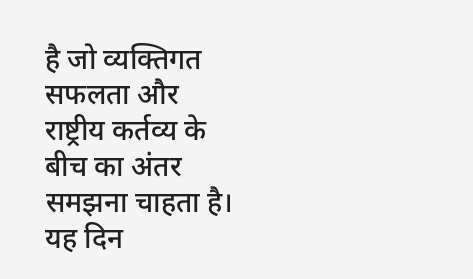है जो व्यक्तिगत सफलता और राष्ट्रीय कर्तव्य के बीच का अंतर समझना चाहता है। यह दिन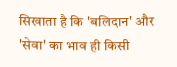सिखाता है कि 'बलिदान' और 'सेवा' का भाव ही किसी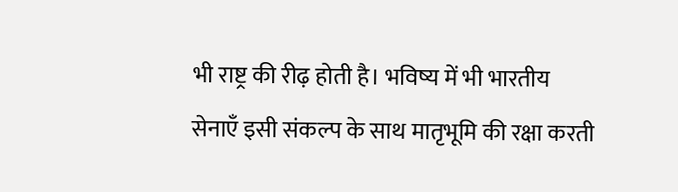भी राष्ट्र की रीढ़ होती है। भविष्य में भी भारतीय सेनाएँ इसी संकल्प के साथ मातृभूमि की रक्षा करती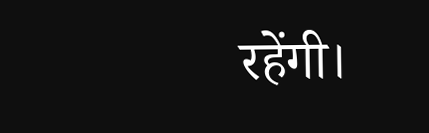रहेंगी।